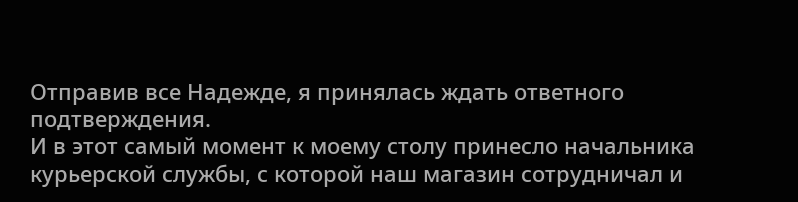Отправив все Надежде, я принялась ждать ответного подтверждения.
И в этот самый момент к моему столу принесло начальника курьерской службы, с которой наш магазин сотрудничал и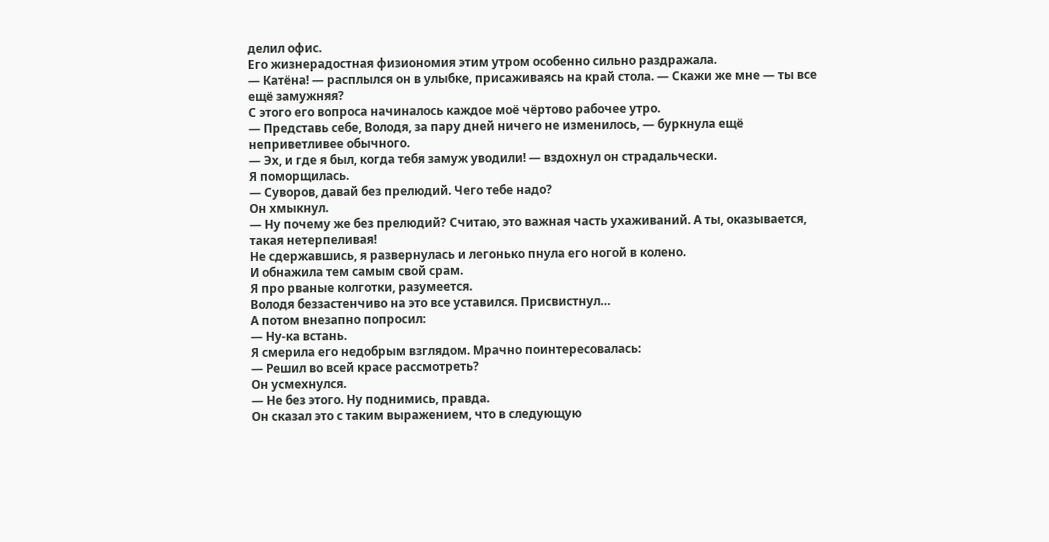делил офис.
Его жизнерадостная физиономия этим утром особенно сильно раздражала.
— Катёна! — расплылся он в улыбке, присаживаясь на край стола. — Скажи же мне — ты все ещё замужняя?
С этого его вопроса начиналось каждое моё чёртово рабочее утро.
— Представь себе, Володя, за пару дней ничего не изменилось, — буркнула ещё неприветливее обычного.
— Эх, и где я был, когда тебя замуж уводили! — вздохнул он страдальчески.
Я поморщилась.
— Суворов, давай без прелюдий. Чего тебе надо?
Он хмыкнул.
— Ну почему же без прелюдий? Считаю, это важная часть ухаживаний. А ты, оказывается, такая нетерпеливая!
Не сдержавшись, я развернулась и легонько пнула его ногой в колено.
И обнажила тем самым свой срам.
Я про рваные колготки, разумеется.
Володя беззастенчиво на это все уставился. Присвистнул…
А потом внезапно попросил:
— Ну-ка встань.
Я смерила его недобрым взглядом. Мрачно поинтересовалась:
— Решил во всей красе рассмотреть?
Он усмехнулся.
— Не без этого. Ну поднимись, правда.
Он сказал это с таким выражением, что в следующую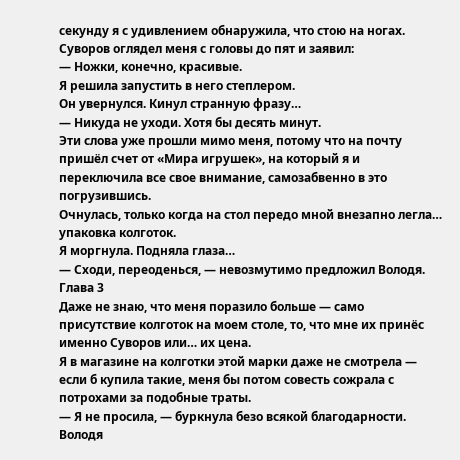секунду я с удивлением обнаружила, что стою на ногах.
Суворов оглядел меня с головы до пят и заявил:
— Ножки, конечно, красивые.
Я решила запустить в него степлером.
Он увернулся. Кинул странную фразу…
— Никуда не уходи. Хотя бы десять минут.
Эти слова уже прошли мимо меня, потому что на почту пришёл счет от «Мира игрушек», на который я и переключила все свое внимание, самозабвенно в это погрузившись.
Очнулась, только когда на стол передо мной внезапно легла… упаковка колготок.
Я моргнула. Подняла глаза…
— Сходи, переоденься, — невозмутимо предложил Володя.
Глава 3
Даже не знаю, что меня поразило больше — само присутствие колготок на моем столе, то, что мне их принёс именно Суворов или… их цена.
Я в магазине на колготки этой марки даже не смотрела — если б купила такие, меня бы потом совесть сожрала с потрохами за подобные траты.
— Я не просила, — буркнула безо всякой благодарности.
Володя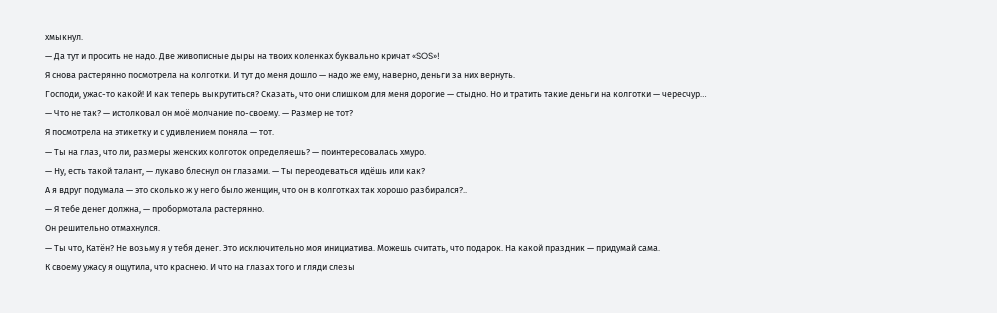хмыкнул.
— Да тут и просить не надо. Две живописные дыры на твоих коленках буквально кричат «SOS»!
Я снова растерянно посмотрела на колготки. И тут до меня дошло — надо же ему, наверно, деньги за них вернуть.
Господи, ужас-то какой! И как теперь выкрутиться? Сказать, что они слишком для меня дорогие — стыдно. Но и тратить такие деньги на колготки — чересчур…
— Что не так? — истолковал он моё молчание по-своему. — Размер не тот?
Я посмотрела на этикетку и с удивлением поняла — тот.
— Ты на глаз, что ли, размеры женских колготок определяешь? — поинтересовалась хмуро.
— Ну, есть такой талант, — лукаво блеснул он глазами. — Ты переодеваться идёшь или как?
А я вдруг подумала — это сколько ж у него было женщин, что он в колготках так хорошо разбирался?..
— Я тебе денег должна, — пробормотала растерянно.
Он решительно отмахнулся.
— Ты что, Катён? Не возьму я у тебя денег. Это исключительно моя инициатива. Можешь считать, что подарок. На какой праздник — придумай сама.
К своему ужасу я ощутила, что краснею. И что на глазах того и гляди слезы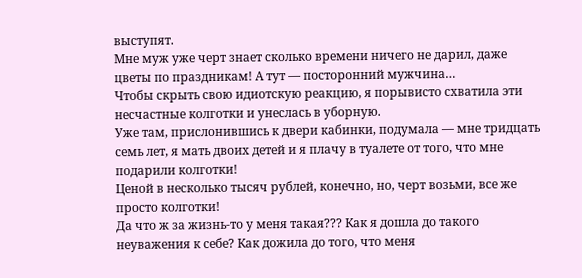выступят.
Мне муж уже черт знает сколько времени ничего не дарил, даже цветы по праздникам! А тут — посторонний мужчина…
Чтобы скрыть свою идиотскую реакцию, я порывисто схватила эти несчастные колготки и унеслась в уборную.
Уже там, прислонившись к двери кабинки, подумала — мне тридцать семь лет, я мать двоих детей и я плачу в туалете от того, что мне подарили колготки!
Ценой в несколько тысяч рублей, конечно, но, черт возьми, все же просто колготки!
Да что ж за жизнь-то у меня такая??? Как я дошла до такого неуважения к себе? Как дожила до того, что меня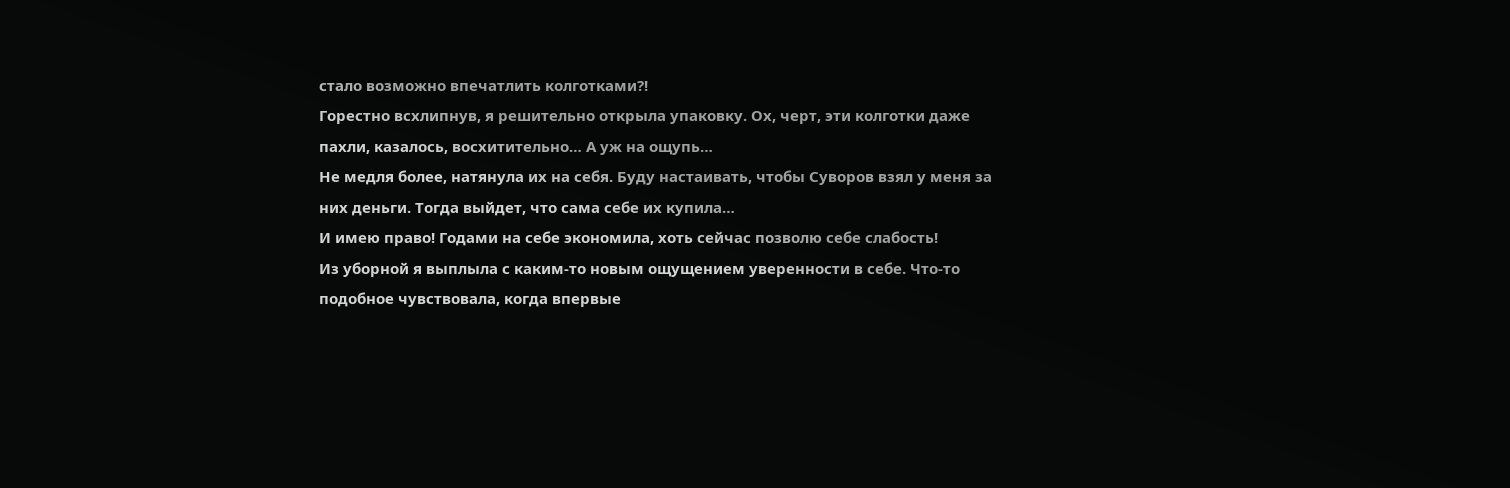стало возможно впечатлить колготками?!
Горестно всхлипнув, я решительно открыла упаковку. Ох, черт, эти колготки даже пахли, казалось, восхитительно… А уж на ощупь…
Не медля более, натянула их на себя. Буду настаивать, чтобы Суворов взял у меня за них деньги. Тогда выйдет, что сама себе их купила…
И имею право! Годами на себе экономила, хоть сейчас позволю себе слабость!
Из уборной я выплыла с каким-то новым ощущением уверенности в себе. Что-то подобное чувствовала, когда впервые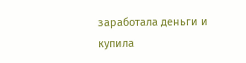заработала деньги и купила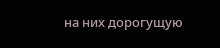на них дорогущую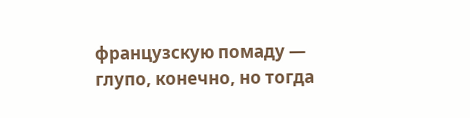французскую помаду — глупо, конечно, но тогда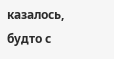казалось, будто с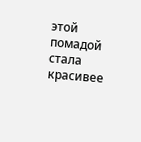этой помадой стала красивее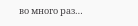во много раз…